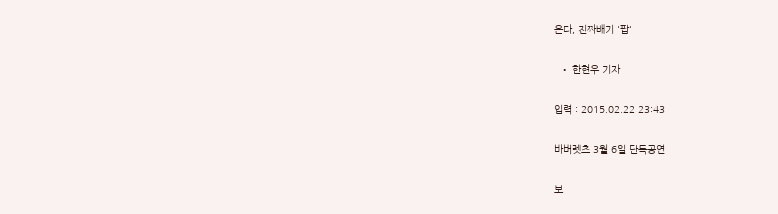온다, 진짜배기 '팝'

  • 한현우 기자

입력 : 2015.02.22 23:43

바버렛츠 3월 6일 단독공연

보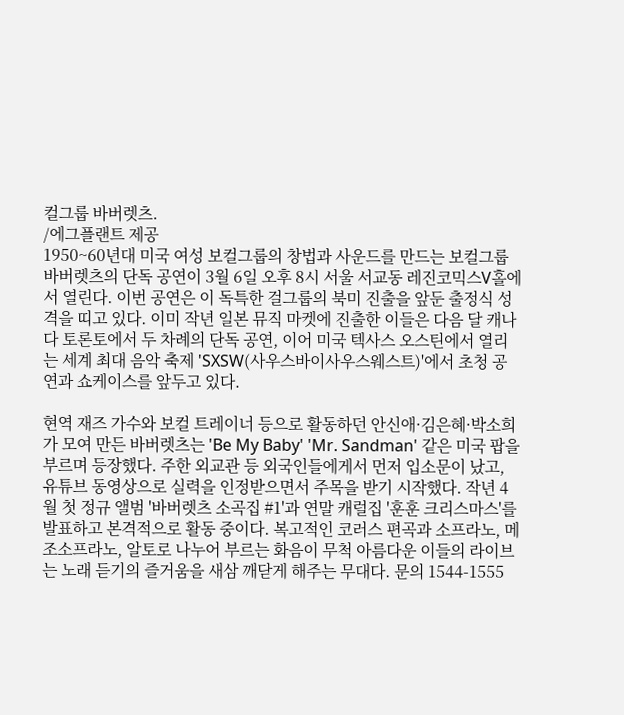컬그룹 바버렛츠.
/에그플랜트 제공
1950~60년대 미국 여성 보컬그룹의 창법과 사운드를 만드는 보컬그룹 바버렛츠의 단독 공연이 3월 6일 오후 8시 서울 서교동 레진코믹스V홀에서 열린다. 이번 공연은 이 독특한 걸그룹의 북미 진출을 앞둔 출정식 성격을 띠고 있다. 이미 작년 일본 뮤직 마켓에 진출한 이들은 다음 달 캐나다 토론토에서 두 차례의 단독 공연, 이어 미국 텍사스 오스틴에서 열리는 세계 최대 음악 축제 'SXSW(사우스바이사우스웨스트)'에서 초청 공연과 쇼케이스를 앞두고 있다.

현역 재즈 가수와 보컬 트레이너 등으로 활동하던 안신애·김은혜·박소희가 모여 만든 바버렛츠는 'Be My Baby' 'Mr. Sandman' 같은 미국 팝을 부르며 등장했다. 주한 외교관 등 외국인들에게서 먼저 입소문이 났고, 유튜브 동영상으로 실력을 인정받으면서 주목을 받기 시작했다. 작년 4월 첫 정규 앨범 '바버렛츠 소곡집 #1'과 연말 캐럴집 '훈훈 크리스마스'를 발표하고 본격적으로 활동 중이다. 복고적인 코러스 편곡과 소프라노, 메조소프라노, 알토로 나누어 부르는 화음이 무척 아름다운 이들의 라이브는 노래 듣기의 즐거움을 새삼 깨닫게 해주는 무대다. 문의 1544-1555